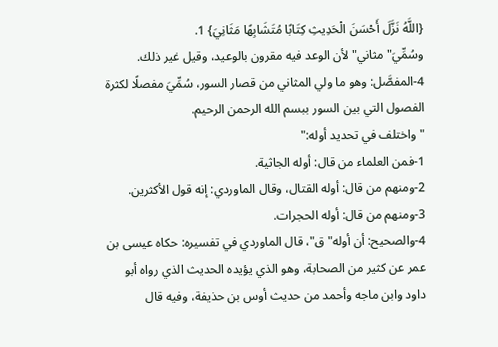{اللَّهُ نَزَّلَ أَحْسَنَ الْحَدِيثِ كِتَابًا مُتَشَابِهًا مَثَانِيَ} 1.
وسُمِّيَ"مثاني"لأن الوعد فيه مقرون بالوعيد، وقيل غير ذلك.
4-المفصَّل: وهو ما ولي المثاني من قصار السور، سُمِّيَ مفصلًا لكثرة الفصول التي بين السور ببسم الله الرحمن الرحيم.
"واختلف في تحديد أوله:"
1-فمن العلماء من قال: أوله الجاثية.
2-ومنهم من قال: أوله القتال، وقال الماوردي: إنه قول الأكثرين.
3-ومنهم من قال: أوله الحجرات.
4-والصحيح: أن أوله"ق"، قال الماوردي في تفسيره: حكاه عيسى بن عمر عن كثير من الصحابة، وهو الذي يؤيده الحديث الذي رواه أبو داود وابن ماجه وأحمد من حديث أوس بن حذيفة، وفيه قال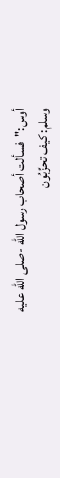أوس:"فسألت أصحاب رسول الله -صلى الله عليه وسلم: كيف تحزِّبُون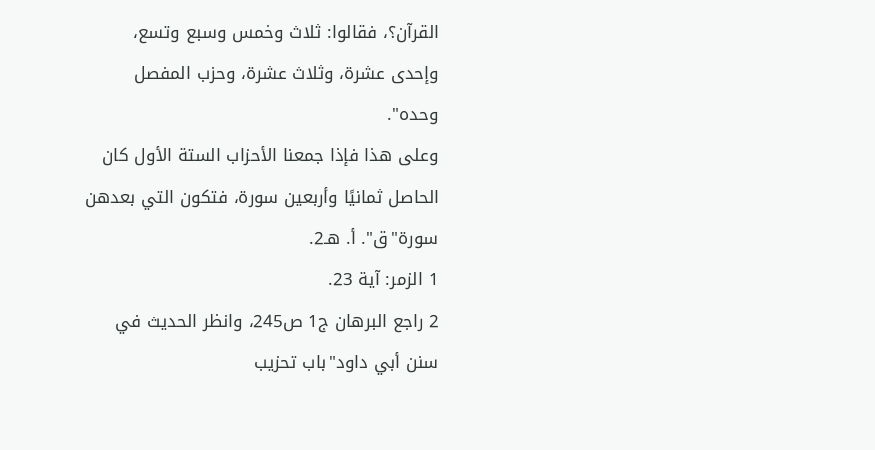القرآن؟، فقالوا: ثلاث وخمس وسبع وتسع، وإحدى عشرة، وثلاث عشرة، وحزب المفصل وحده".
وعلى هذا فإذا جمعنا الأحزاب الستة الأول كان الحاصل ثمانيًا وأربعين سورة، فتكون التي بعدهن سورة"ق". أ. هـ2.
1 الزمر: آية 23.
2 راجع البرهان ج1 ص245، وانظر الحديث في سنن أبي داود"باب تحزيب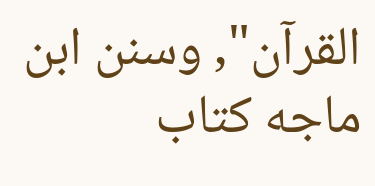القرآن", وسنن ابن ماجه كتاب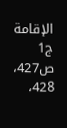الإقامة ج1 ص427، 428،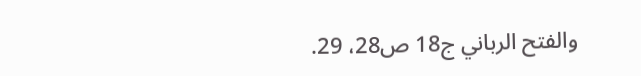والفتح الرباني ج18 ص28، 29.